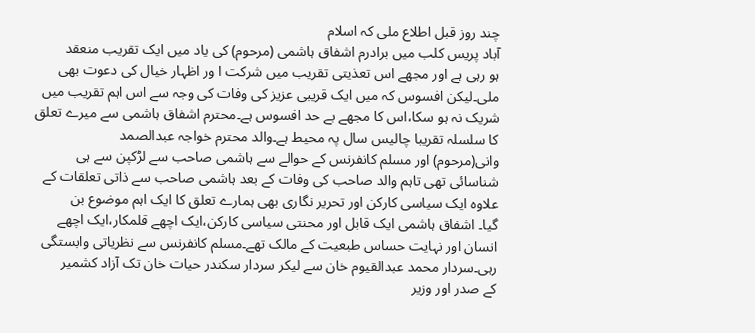چند روز قبل اطلاع ملی کہ اسلام
آباد پریس کلب میں برادرم اشفاق ہاشمی (مرحوم) کی یاد میں ایک تقریب منعقد
ہو رہی ہے اور مجھے اس تعذیتی تقریب میں شرکت ا ور اظہار خیال کی دعوت بھی
ملی۔لیکن افسوس کہ میں ایک قریبی عزیز کی وفات کی وجہ سے اس اہم تقریب میں
شریک نہ ہو سکا،اس کا مجھے بے حد افسوس ہے۔محترم اشفاق ہاشمی سے میرے تعلق
کا سلسلہ تقریبا چالیس سال پہ محیط ہے۔والد محترم خواجہ عبدالصمد
وانی(مرحوم) اور مسلم کانفرنس کے حوالے سے ہاشمی صاحب سے لڑکپن سے ہی
شناسائی تھی تاہم والد صاحب کی وفات کے بعد ہاشمی صاحب سے ذاتی تعلقات کے
علاوہ ایک سیاسی کارکن اور تحریر نگاری بھی ہمارے تعلق کا ایک اہم موضوع بن
گیا۔ اشفاق ہاشمی ایک قابل اور محنتی سیاسی کارکن،ایک اچھے قلمکار،ایک اچھے
انسان اور نہایت حساس طبعیت کے مالک تھے۔مسلم کانفرنس سے نظریاتی وابستگی
رہی۔سردار محمد عبدالقیوم خان سے لیکر سردار سکندر حیات خان تک آزاد کشمیر
کے صدر اور وزیر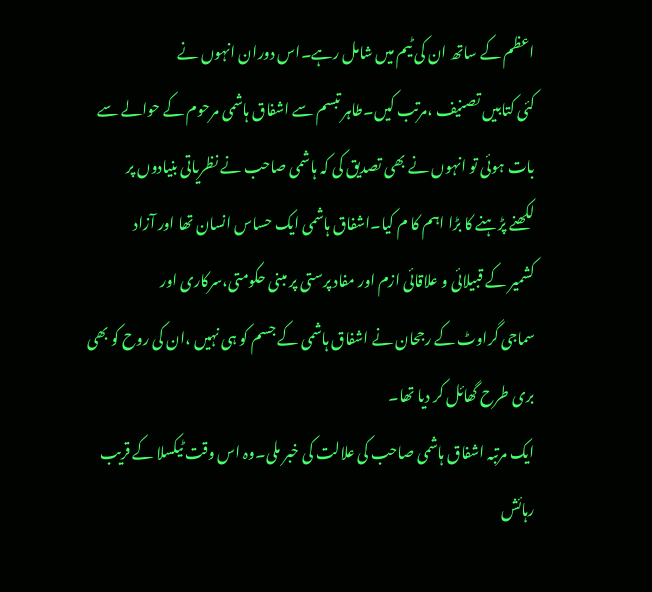اعظم کے ساتھ ان کی ٹیم میں شامل رہے۔اس دوران انہوں نے
کئی کتابیں تصنیف ،مرتب کیں۔طاہر تبسم سے اشفاق ہاشمی مرحوم کے حوالے سے
بات ہوئی تو انہوں نے بھی تصدیق کی کہ ہاشمی صاحب نے نظریاتی بنیادوں پر
لکھنے پڑہنے کا بڑا اہم کا م کیا۔اشفاق ہاشمی ایک حساس انسان تھا اور آزاد
کشمیر کے قبیلائی و علاقائی ازم اور مفاد پرستی پر مبنی حکومتی،سرکاری اور
سماجی گراوٹ کے رجحان نے اشفاق ہاشمی کے جسم کو ہی نہیں ،ان کی روح کو بھی
بری طرح گھائل کر دیا تھا۔
ایک مرتبہ اشفاق ہاشمی صاحب کی علالت کی خبر ملی۔وہ اس وقت ٹیکسلا کے قریب
رہائش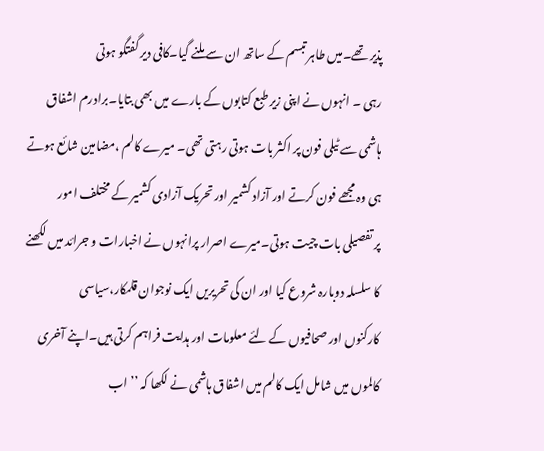پذیر تھے۔میں طاہر تبسم کے ساتھ ان سے ملنے گیا۔کافی دیر گفتگو ہوتی
رہی ۔ انہوں نے اپنی زیر طبع کتابوں کے بارے میں بھی بتایا۔برادرم اشفاق
ہاشمی سے ٹیلی فون پر اکثر بات ہوتی رہتی تھی۔ میرے کالم ،مضامین شائع ہوتے
ہی وہ مجھے فون کرتے اور آزاد کشمیر اور تحریک آزادی کشمیر کے مختلف امور
پر تفصیلی بات چیت ہوتی۔میرے اصرار پرانہوں نے اخبارات و جرائد میں لکھنے
کا سلسلہ دوبارہ شروع کیا اور ان کی تحریریں ایک نوجوان قلمکار،سیاسی
کارکنوں اور صحافیوں کے لئے معلومات اور ہدایت فراہم کرتی ہیں۔اپنے آخری
کالموں میں شامل ایک کالم میں اشفاق ہاشمی نے لکھا کہ ’’ اب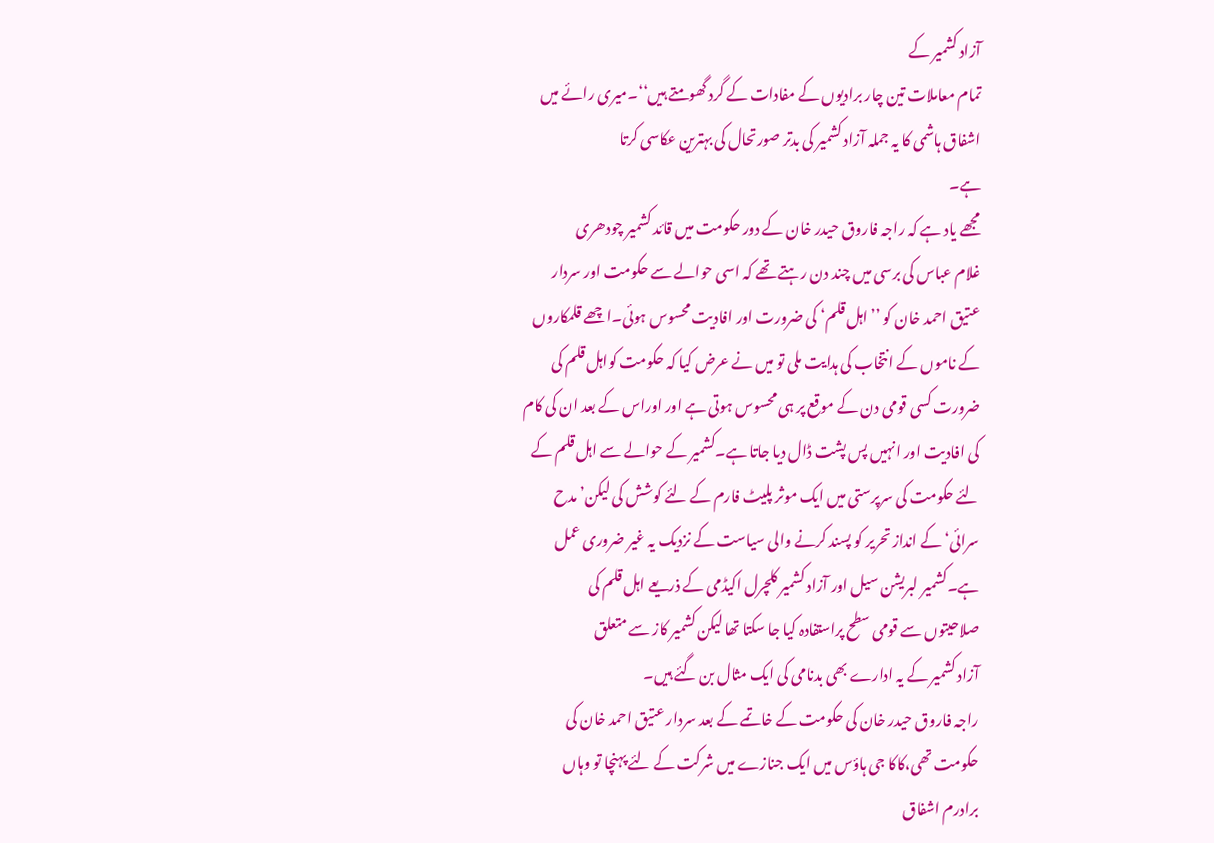آزاد کشمیر کے
تمام معاملات تین چار برادیوں کے مفادات کے گرد گھومتے ہیں‘‘۔میری رائے میں
اشفاق ہاشمی کا یہ جملہ آزاد کشمیر کی بدتر صورتحال کی بہترین عکاسی کرتا
ہے۔
مجھے یاد ہے کہ راجہ فاروق حیدر خان کے دور حکومت میں قائد کشمیر چودھری
غلام عباس کی برسی میں چند دن رہتے تھے کہ اسی حوالے سے حکومت اور سردار
عتیق احمد خان کو ’’اہل قلم‘ کی ضرورت اور افادیت محسوس ہوئی۔اچھے قلمکاروں
کے ناموں کے انتخاب کی ہدایت ملی تو میں نے عرض کیا کہ حکومت کواہل قلم کی
ضرورت کسی قومی دن کے موقع پر ہی محسوس ہوتی ہے اور اوراس کے بعد ان کی کام
کی افادیت اور انہیں پس پشت ڈال دیا جاتا ہے۔کشمیر کے حوالے سے اہل قلم کے
لئے حکومت کی سرپرستی میں ایک موثر پلیٹ فارم کے لئے کوشش کی لیکن’ مدح
سرائی‘ کے انداز تحریر کو پسند کرنے والی سیاست کے نزدیک یہ غیر ضروری عمل
ہے۔کشمیر لبریشن سیل اور آزاد کشمیر کلچرل اکیڈمی کے ذریعے اہل قلم کی
صلاحیتوں سے قومی سطح پراستفادہ کیا جا سکتا تھا لیکن کشمیر کاز سے متعلق
آزاد کشمیر کے یہ ادارے بھی بدنامی کی ایک مثال بن گئے ہیں۔
راجہ فاروق حیدر خان کی حکومت کے خاتمے کے بعد سردار عتیق احمد خان کی
حکومت تھی،کاکا جی ہاؤس میں ایک جنازے میں شرکت کے لئے پہنچا تو وہاں
برادرم اشفاق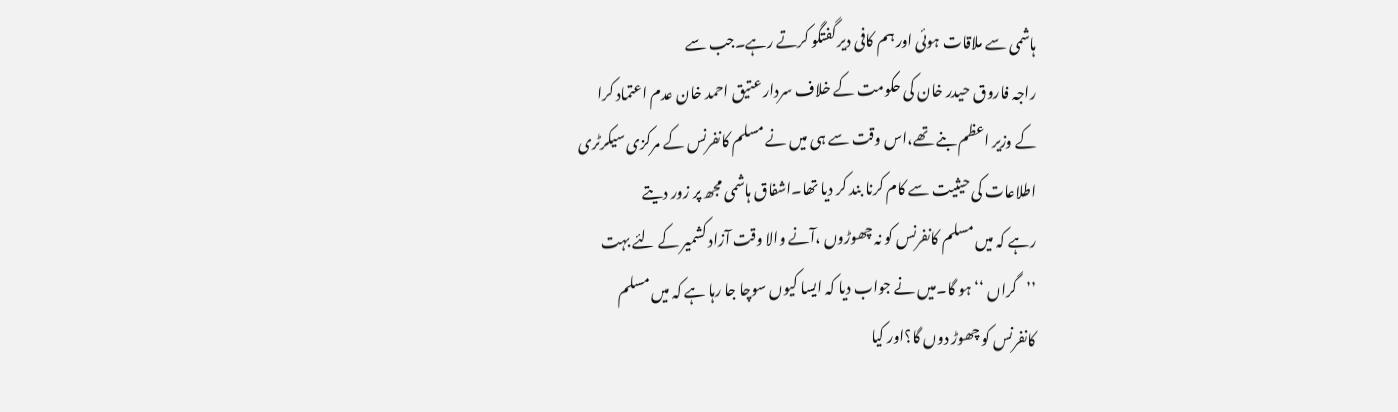ہاشمی سے ملاقات ہوئی اور ہم کافی دیر گفتگو کرتے رہے۔جب سے
راجہ فاروق حیدر خان کی حکومت کے خلاف سردار عتیق احمد خان عدم اعتماد کرا
کے وزیر اعظم بنے تھے،اس وقت سے ہی میں نے مسلم کانفرنس کے مرکزی سیکرٹری
اطلاعات کی حیثیت سے کام کرنا بند کر دیا تھا۔اشفاق ہاشمی مجھ پر زور دیتے
رہے کہ میں مسلم کانفرنس کو نہ چھوڑوں ،آنے والا وقت آزاد کشمیر کے لئے بہت
’’گراں ‘‘ ہو گا۔میں نے جواب دیا کہ ایسا کیوں سوچا جا رہا ہے کہ میں مسلم
کانفرنس کو چھوڑ دوں گا؟اور کیا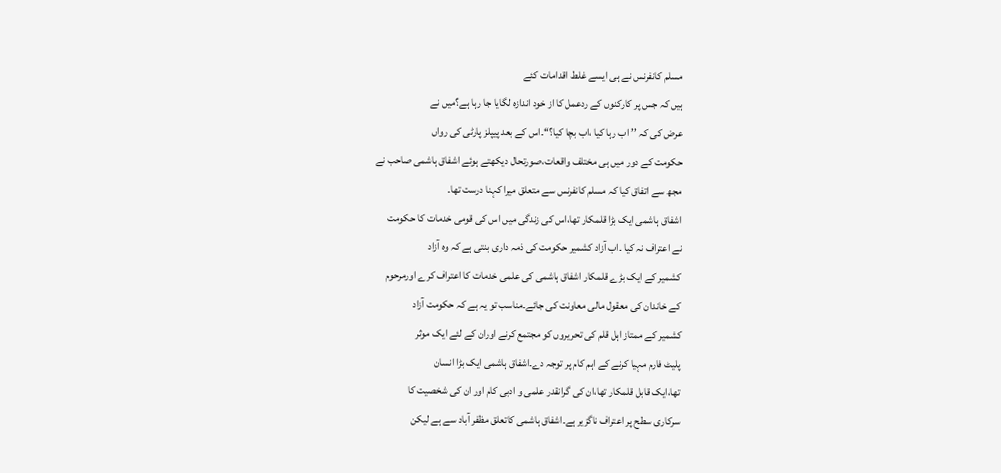مسلم کانفرنس نے ہی ایسے غلط اقدامات کئے
ہیں کہ جس پر کارکنوں کے ردعمل کا از خود اندازہ لگایا جا رہا ہے؟میں نے
عرض کی کہ ’’ اب رہا کیا ،اب بچا کیا؟‘‘۔اس کے بعد پیپلز پارٹی کی رواں
حکومت کے دور میں ہی مختلف واقعات،صورتحال دیکھتے ہوئے اشفاق ہاشمی صاحب نے
مجھ سے اتفاق کیا کہ مسلم کانفرنس سے متعلق میرا کہنا درست تھا۔
اشفاق ہاشمی ایک بڑا قلمکار تھا،اس کی زندگی میں اس کی قومی خدمات کا حکومت
نے اعتراف نہ کیا ۔اب آزاد کشمیر حکومت کی ذمہ داری بنتی ہے کہ وہ آزاد
کشمیر کے ایک بڑے قلمکار اشفاق ہاشمی کی علمی خدمات کا اعتراف کرے اورمرحوم
کے خاندان کی معقول مالی معاونت کی جائے۔مناسب تو یہ ہے کہ حکومت آزاد
کشمیر کے ممتاز اہل قلم کی تحریروں کو مجتمع کرنے اوران کے لئے ایک موثر
پلیٹ فارم مہیا کرنے کے اہم کام پر توجہ دے۔اشفاق ہاشمی ایک بڑا انسان
تھا،ایک قابل قلمکار تھا،ان کی گرانقدر علمی و ادبی کام اور ان کی شخصیت کا
سرکاری سطح پر اعتراف ناگزیر ہے۔اشفاق ہاشمی کاتعلق مظفر آباد سے ہے لیکن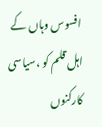افسوس وہاں کے اہل قلم کو ،سیاسی کارکنوں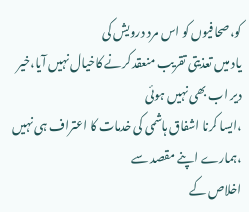کو،صحافیوں کو اس مرد درویش کی
یاد میں تعذیتی تقریب منعقد کرنے کاخیال نہیں آیا،خیر دیر اب بھی نہیں ہوئی
،ایسا کرنا اشفاق ہاشمی کی خدمات کا اعتراف ہی نہیں ،ہمارے اپنے مقصد سے
اخلاص کے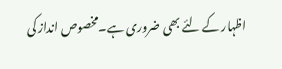اظہار کے لئے بھی ضروری ہے۔مخصوص انداز کی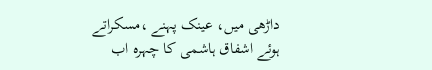داڑھی میں، عینک پہنے ،مسکراتے
ہوئے اشفاق ہاشمی کا چہرہ اب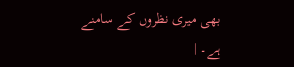بھی میری نظروں کے سامنے ہے۔ |